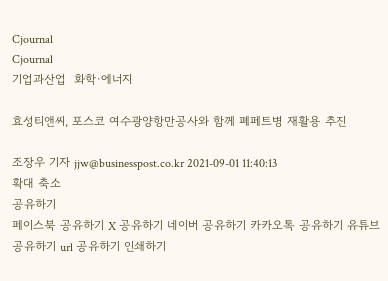Cjournal
Cjournal
기업과산업  화학·에너지

효성티앤씨, 포스코 여수광양항만공사와 함께 폐페트병 재활용 추진

조장우 기자 jjw@businesspost.co.kr 2021-09-01 11:40:13
확대 축소
공유하기
페이스북 공유하기 X 공유하기 네이버 공유하기 카카오톡 공유하기 유튜브 공유하기 url 공유하기 인쇄하기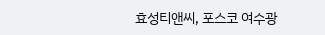효성티앤씨, 포스코 여수광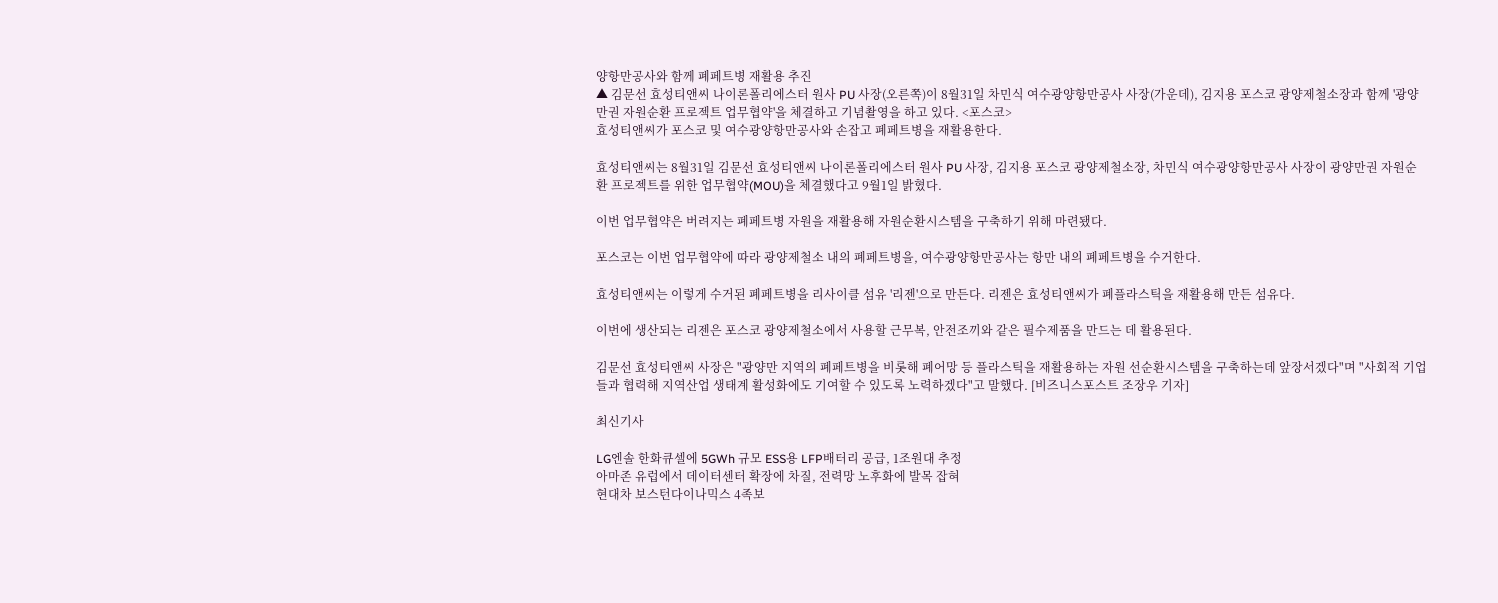양항만공사와 함께 폐페트병 재활용 추진
▲ 김문선 효성티앤씨 나이론폴리에스터 원사 PU 사장(오른쪽)이 8월31일 차민식 여수광양항만공사 사장(가운데), 김지용 포스코 광양제철소장과 함께 '광양만권 자원순환 프로젝트 업무협약'을 체결하고 기념촬영을 하고 있다. <포스코>
효성티앤씨가 포스코 및 여수광양항만공사와 손잡고 폐페트병을 재활용한다.

효성티앤씨는 8월31일 김문선 효성티앤씨 나이론폴리에스터 원사 PU 사장, 김지용 포스코 광양제철소장, 차민식 여수광양항만공사 사장이 광양만권 자원순환 프로젝트를 위한 업무협약(MOU)을 체결했다고 9월1일 밝혔다.

이번 업무협약은 버려지는 폐페트병 자원을 재활용해 자원순환시스템을 구축하기 위해 마련됐다.

포스코는 이번 업무협약에 따라 광양제철소 내의 폐페트병을, 여수광양항만공사는 항만 내의 폐페트병을 수거한다.

효성티앤씨는 이렇게 수거된 폐페트병을 리사이클 섬유 '리젠'으로 만든다. 리젠은 효성티앤씨가 폐플라스틱을 재활용해 만든 섬유다.

이번에 생산되는 리젠은 포스코 광양제철소에서 사용할 근무복, 안전조끼와 같은 필수제품을 만드는 데 활용된다.

김문선 효성티앤씨 사장은 "광양만 지역의 폐페트병을 비롯해 폐어망 등 플라스틱을 재활용하는 자원 선순환시스템을 구축하는데 앞장서겠다"며 "사회적 기업들과 협력해 지역산업 생태계 활성화에도 기여할 수 있도록 노력하겠다"고 말했다. [비즈니스포스트 조장우 기자]

최신기사

LG엔솔 한화큐셀에 5GWh 규모 ESS용 LFP배터리 공급, 1조원대 추정
아마존 유럽에서 데이터센터 확장에 차질, 전력망 노후화에 발목 잡혀
현대차 보스턴다이나믹스 4족보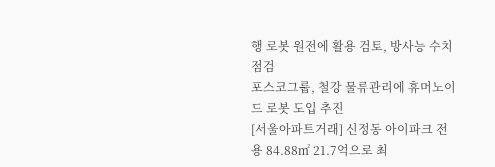행 로봇 원전에 활용 검토, 방사능 수치 점검
포스코그룹, 철강 물류관리에 휴머노이드 로봇 도입 추진
[서울아파트거래] 신정동 아이파크 전용 84.88㎡ 21.7억으로 최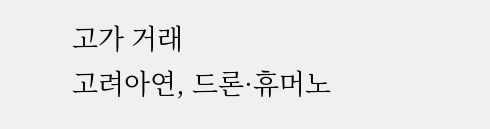고가 거래
고려아연, 드론·휴머노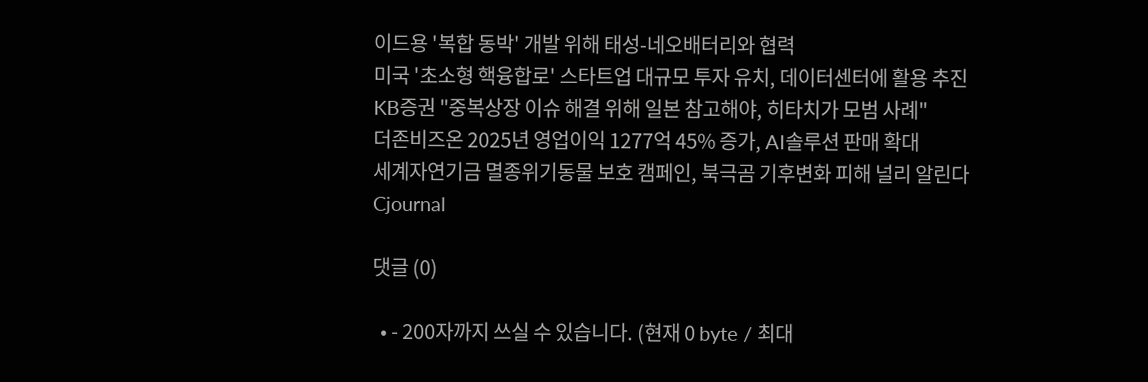이드용 '복합 동박' 개발 위해 태성-네오배터리와 협력
미국 '초소형 핵융합로' 스타트업 대규모 투자 유치, 데이터센터에 활용 추진
KB증권 "중복상장 이슈 해결 위해 일본 참고해야, 히타치가 모범 사례"
더존비즈온 2025년 영업이익 1277억 45% 증가, AI솔루션 판매 확대
세계자연기금 멸종위기동물 보호 캠페인, 북극곰 기후변화 피해 널리 알린다
Cjournal

댓글 (0)

  • - 200자까지 쓰실 수 있습니다. (현재 0 byte / 최대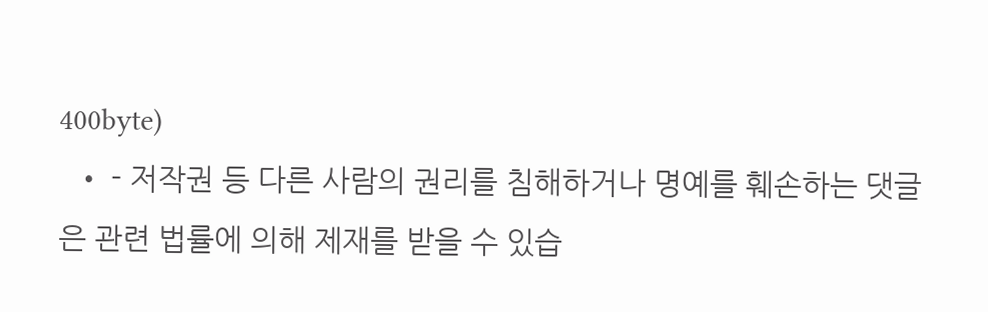400byte)
  • - 저작권 등 다른 사람의 권리를 침해하거나 명예를 훼손하는 댓글은 관련 법률에 의해 제재를 받을 수 있습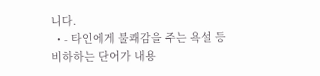니다.
  • - 타인에게 불쾌감을 주는 욕설 등 비하하는 단어가 내용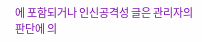에 포함되거나 인신공격성 글은 관리자의 판단에 의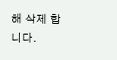해 삭제 합니다.